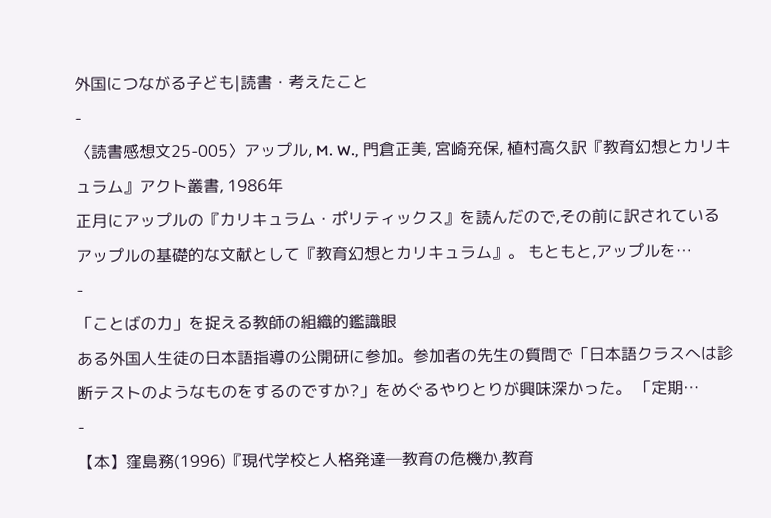外国につながる子ども|読書・考えたこと
-
〈読書感想文25-005〉アップル, M. W., 門倉正美, 宮崎充保, 植村高久訳『教育幻想とカリキュラム』アクト叢書, 1986年
正月にアップルの『カリキュラム・ポリティックス』を読んだので,その前に訳されているアップルの基礎的な文献として『教育幻想とカリキュラム』。 もともと,アップルを…
-
「ことばの力」を捉える教師の組織的鑑識眼
ある外国人生徒の日本語指導の公開研に参加。参加者の先生の質問で「日本語クラスへは診断テストのようなものをするのですか?」をめぐるやりとりが興味深かった。 「定期…
-
【本】窪島務(1996)『現代学校と人格発達─教育の危機か,教育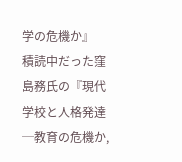学の危機か』
積読中だった窪島務氏の『現代学校と人格発達─教育の危機か,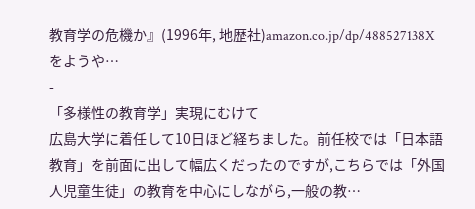教育学の危機か』(1996年, 地歴社)amazon.co.jp/dp/488527138X をようや…
-
「多様性の教育学」実現にむけて
広島大学に着任して10日ほど経ちました。前任校では「日本語教育」を前面に出して幅広くだったのですが,こちらでは「外国人児童生徒」の教育を中心にしながら,一般の教…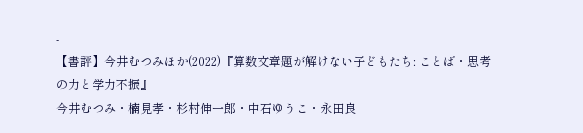-
【書評】今井むつみほか(2022)『算数文章題が解けない子どもたち: ことば・思考の力と学力不振』
今井むつみ・楠見孝・杉村伸一郎・中石ゆうこ・永田良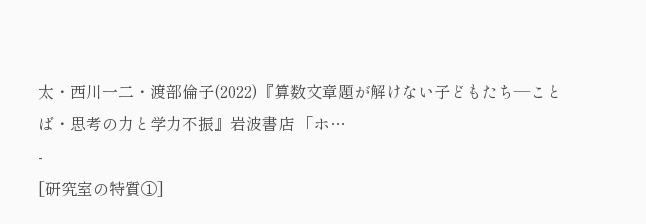太・西川一二・渡部倫子(2022)『算数文章題が解けない子どもたち―ことば・思考の力と学力不振』岩波書店 「ホ…
-
[研究室の特質①]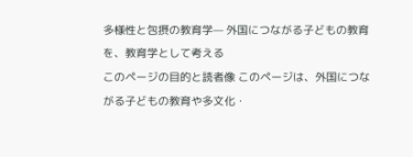多様性と包摂の教育学— 外国につながる子どもの教育を、教育学として考える
このページの目的と読者像 このページは、外国につながる子どもの教育や多文化・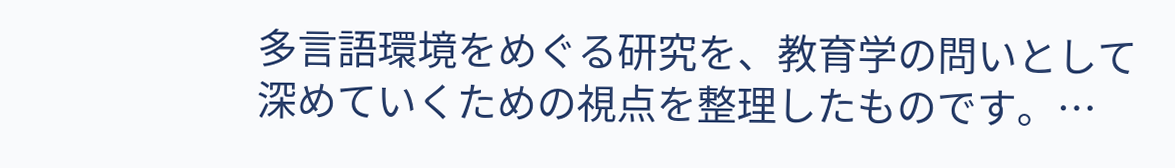多言語環境をめぐる研究を、教育学の問いとして深めていくための視点を整理したものです。…